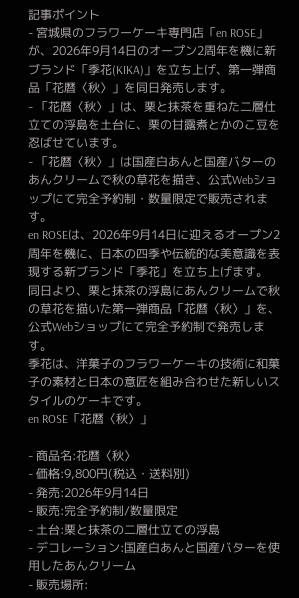記事ポイント
- 宮城県のフラワーケーキ専門店「en ROSE」が、2026年9月14日のオープン2周年を機に新ブランド「季花(KIKA)」を立ち上げ、第一弾商品「花暦〈秋〉」を同日発売します。
- 「花暦〈秋〉」は、栗と抹茶を重ねた二層仕立ての浮島を土台に、栗の甘露煮とかのこ豆を忍ばせています。
- 「花暦〈秋〉」は国産白あんと国産バターのあんクリームで秋の草花を描き、公式Webショップにて完全予約制・数量限定で販売されます。
en ROSEは、2026年9月14日に迎えるオープン2周年を機に、日本の四季や伝統的な美意識を表現する新ブランド「季花」を立ち上げます。
同日より、栗と抹茶の浮島にあんクリームで秋の草花を描いた第一弾商品「花暦〈秋〉」を、公式Webショップにて完全予約制で発売します。
季花は、洋菓子のフラワーケーキの技術に和菓子の素材と日本の意匠を組み合わせた新しいスタイルのケーキです。
en ROSE「花暦〈秋〉」

- 商品名:花暦〈秋〉
- 価格:9,800円(税込・送料別)
- 発売:2026年9月14日
- 販売:完全予約制/数量限定
- 土台:栗と抹茶の二層仕立ての浮島
- デコレーション:国産白あんと国産バターを使用したあんクリーム
- 販売場所: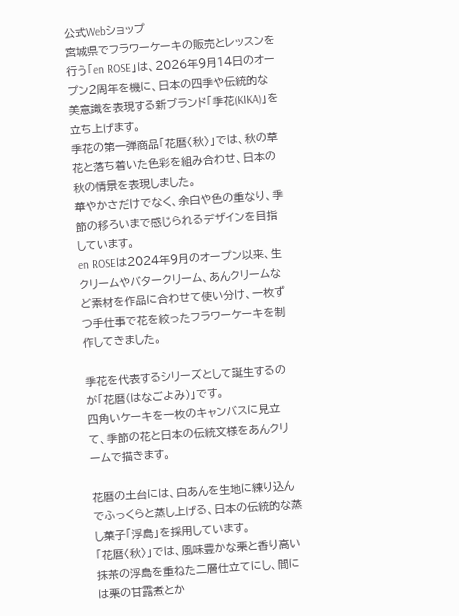公式Webショップ
宮城県でフラワーケーキの販売とレッスンを行う「en ROSE」は、2026年9月14日のオープン2周年を機に、日本の四季や伝統的な美意識を表現する新ブランド「季花(KIKA)」を立ち上げます。
季花の第一弾商品「花暦〈秋〉」では、秋の草花と落ち着いた色彩を組み合わせ、日本の秋の情景を表現しました。
華やかさだけでなく、余白や色の重なり、季節の移ろいまで感じられるデザインを目指しています。
en ROSEは2024年9月のオープン以来、生クリームやバタークリーム、あんクリームなど素材を作品に合わせて使い分け、一枚ずつ手仕事で花を絞ったフラワーケーキを制作してきました。

季花を代表するシリーズとして誕生するのが「花暦(はなごよみ)」です。
四角いケーキを一枚のキャンバスに見立て、季節の花と日本の伝統文様をあんクリームで描きます。

花暦の土台には、白あんを生地に練り込んでふっくらと蒸し上げる、日本の伝統的な蒸し菓子「浮島」を採用しています。
「花暦〈秋〉」では、風味豊かな栗と香り高い抹茶の浮島を重ねた二層仕立てにし、間には栗の甘露煮とか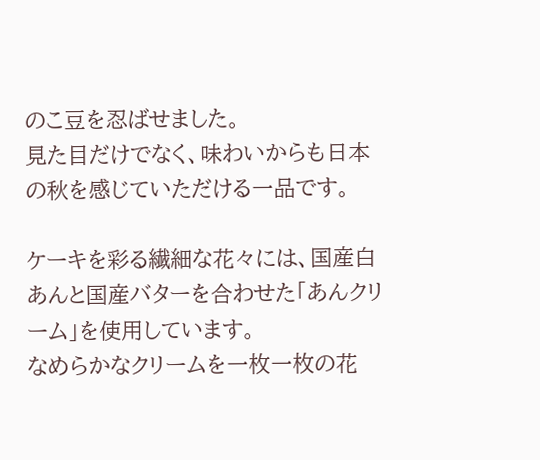のこ豆を忍ばせました。
見た目だけでなく、味わいからも日本の秋を感じていただける一品です。

ケーキを彩る繊細な花々には、国産白あんと国産バターを合わせた「あんクリーム」を使用しています。
なめらかなクリームを一枚一枚の花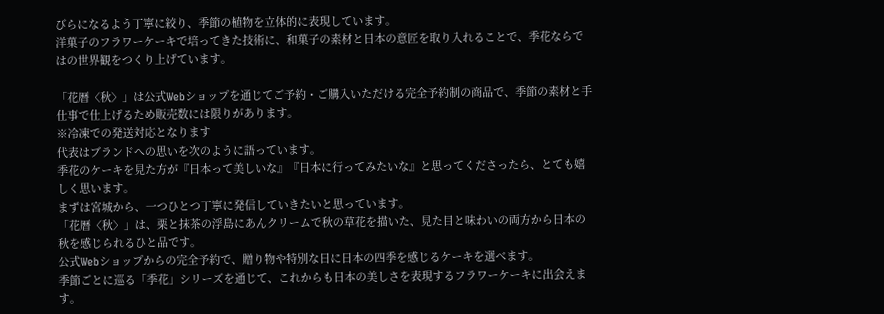びらになるよう丁寧に絞り、季節の植物を立体的に表現しています。
洋菓子のフラワーケーキで培ってきた技術に、和菓子の素材と日本の意匠を取り入れることで、季花ならではの世界観をつくり上げています。

「花暦〈秋〉」は公式Webショップを通じてご予約・ご購入いただける完全予約制の商品で、季節の素材と手仕事で仕上げるため販売数には限りがあります。
※冷凍での発送対応となります
代表はブランドへの思いを次のように語っています。
季花のケーキを見た方が『日本って美しいな』『日本に行ってみたいな』と思ってくださったら、とても嬉しく思います。
まずは宮城から、一つひとつ丁寧に発信していきたいと思っています。
「花暦〈秋〉」は、栗と抹茶の浮島にあんクリームで秋の草花を描いた、見た目と味わいの両方から日本の秋を感じられるひと品です。
公式Webショップからの完全予約で、贈り物や特別な日に日本の四季を感じるケーキを選べます。
季節ごとに巡る「季花」シリーズを通じて、これからも日本の美しさを表現するフラワーケーキに出会えます。